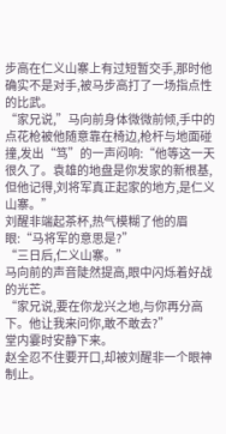步高在仁义山寨上有过短暂交手,那时他确实不是对手,被马步高打了一场指点性的比武。
“家兄说,”马向前身体微微前倾,手中的点花枪被他随意靠在椅边,枪杆与地面碰撞,发出“笃”的一声闷响:“他等这一天很久了。袁雄的地盘是你发家的新根基,但他记得,刘将军真正起家的地方,是仁义山寨。”
刘醒非端起茶杯,热气模糊了他的眉眼:“马将军的意思是?”
“三日后,仁义山寨。”
马向前的声音陡然提高,眼中闪烁着好战的光芒。
“家兄说,要在你龙兴之地,与你再分高下。他让我来问你,敢不敢去?”
堂内霎时安静下来。
赵全忍不住要开口,却被刘醒非一个眼神制止。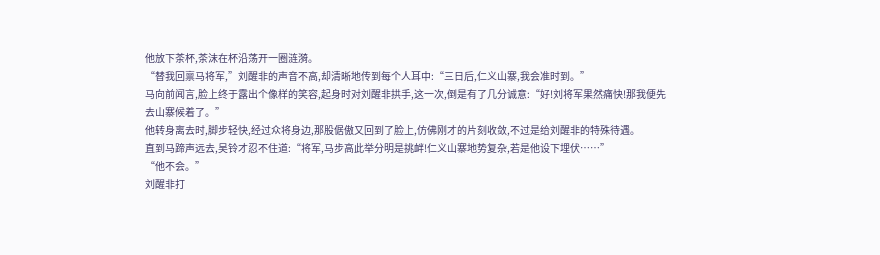他放下茶杯,茶沫在杯沿荡开一圈涟漪。
“替我回禀马将军,”刘醒非的声音不高,却清晰地传到每个人耳中:“三日后,仁义山寨,我会准时到。”
马向前闻言,脸上终于露出个像样的笑容,起身时对刘醒非拱手,这一次,倒是有了几分诚意:“好!刘将军果然痛快!那我便先去山寨候着了。”
他转身离去时,脚步轻快,经过众将身边,那股倨傲又回到了脸上,仿佛刚才的片刻收敛,不过是给刘醒非的特殊待遇。
直到马蹄声远去,吴铃才忍不住道:“将军,马步高此举分明是挑衅!仁义山寨地势复杂,若是他设下埋伏……”
“他不会。”
刘醒非打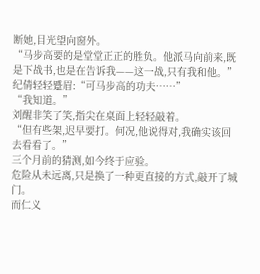断她,目光望向窗外。
“马步高要的是堂堂正正的胜负。他派马向前来,既是下战书,也是在告诉我——这一战,只有我和他。”
纪倩轻轻蹙眉:“可马步高的功夫……”
“我知道。”
刘醒非笑了笑,指尖在桌面上轻轻敲着。
“但有些架,迟早要打。何况,他说得对,我确实该回去看看了。”
三个月前的猜测,如今终于应验。
危险从未远离,只是换了一种更直接的方式,敲开了城门。
而仁义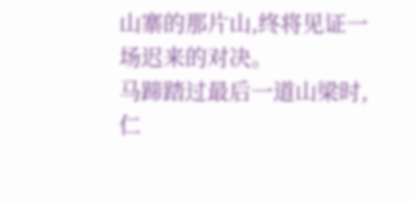山寨的那片山,终将见证一场迟来的对决。
马蹄踏过最后一道山梁时,仁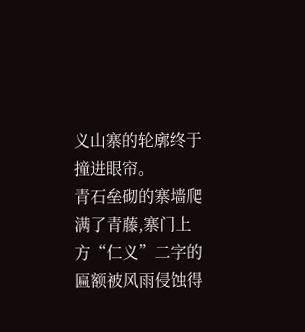义山寨的轮廓终于撞进眼帘。
青石垒砌的寨墙爬满了青藤,寨门上方“仁义”二字的匾额被风雨侵蚀得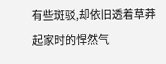有些斑驳,却依旧透着草莽起家时的悍然气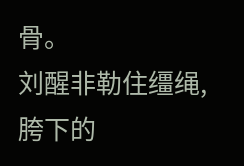骨。
刘醒非勒住缰绳,胯下的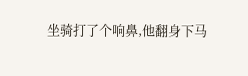坐骑打了个响鼻,他翻身下马